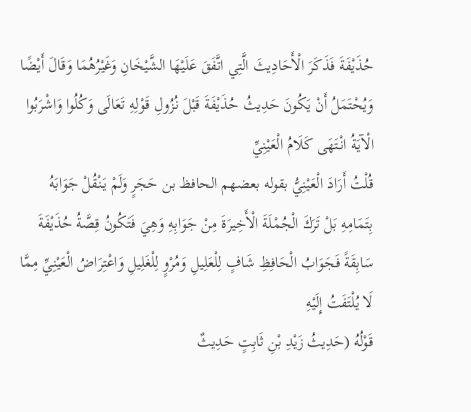حُذَيْفَةَ فَذَكَرَ الْأَحَادِيثَ الَّتِي اتَّفَقَ عَلَيْهَا الشَّيْخَانِ وَغَيْرُهُمَا وَقَالَ أَيْضًا وَيُحْتَمَلُ أَنْ يَكُونَ حَدِيثُ حُذَيْفَةَ قَبْلَ نُزُولِ قَوْلِهِ تَعَالَى وَكُلُوا وَاشْرَبُوا الْآيَةُ انْتَهَى كَلَامُ الْعَيْنِيِّ
قُلْتُ أَرَادَ الْعَيْنِيُّ بقوله بعضهم الحافظ بن حَجَرٍ وَلَمْ يَنْقُلْ جَوَابَهُ بِتَمَامِهِ بَلْ تَرَكَ الْجُمْلَةَ الْأَخِيرَةَ مِنْ جَوَابِهِ وَهِيَ فَتَكُونُ قِصَّةُ حُذَيْفَةَ سَابِقَةً فَجَوَابُ الْحَافِظِ شَافٍ لِلْعَلِيلِ وَمُرْوٍ لِلْغَلِيلِ وَاعْتِرَاضُ الْعَيْنِيِّ مِمَّا لَا يُلْتَفَتُ إِلَيْهِ
قَوْلُهُ (حَدِيثُ زَيْدِ بْنِ ثَابِتٍ حَدِيثٌ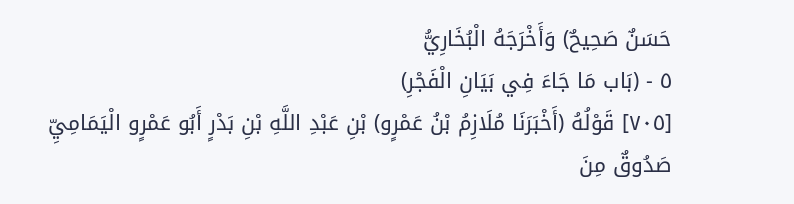حَسَنٌ صَحِيحٌ) وَأَخْرَجَهُ الْبُخَارِيُّ
٥ - (بَاب مَا جَاءَ فِي بَيَانِ الْفَجْرِ)
[٧٠٥] قَوْلُهُ (أَخْبَرَنَا مُلَازِمُ بْنُ عَمْرٍو) بْنِ عَبْدِ اللَّهِ بْنِ بَدْرٍ أَبُو عَمْرٍو الْيَمَامِيِّ صَدُوقٌ مِنَ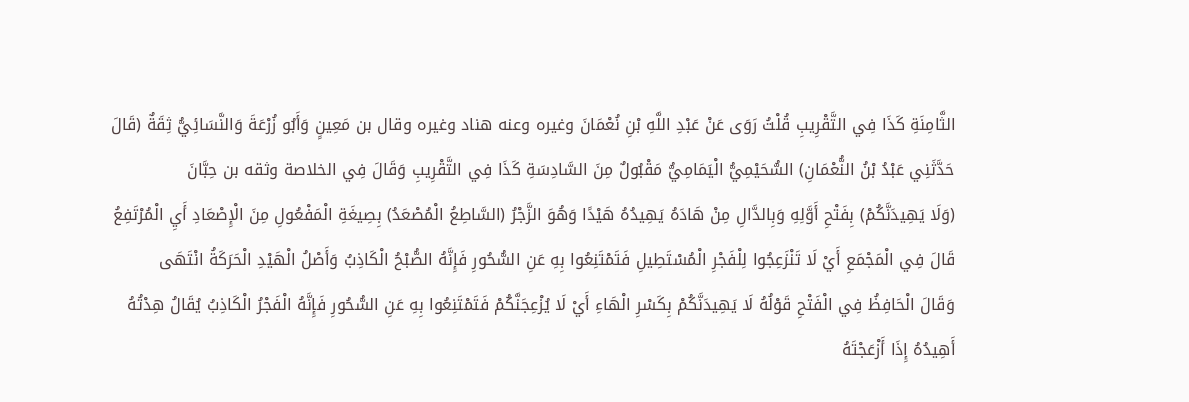الثَّامِنَةِ كَذَا فِي التَّقْرِيبِ قُلْتُ رَوَى عَنْ عَبْدِ اللَّهِ بْنِ نُعْمَانَ وغيره وعنه هناد وغيره وقال بن مَعِينٍ وَأَبُو زُرْعَةَ وَالنَّسَائِيُّ ثِقَةٌ (قَالَ حَدَّثَنِي عَبْدُ بْنُ النُّعْمَانِ) السُّحَيْمِيُّ الْيَمَامِيُّ مَقْبُولٌ مِنَ السَّادِسَةِ كَذَا فِي التَّقْرِيبِ وَقَالَ فِي الخلاصة وثقه بن حِبَّانَ
(وَلَا يَهِيدَنَّكُمْ) بِفَتْحِ أَوَّلِهِ وَبِالدَّالِ مِنْ هَادَهُ يَهِيدُهُ هَيْدًا وَهُوَ الزَّجْرُ (السَّاطِعُ الْمُصْعَدُ) بِصِيغَةِ الْمَفْعُولِ مِنَ الْإِصْعَادِ أَيِ الْمُرْتَفِعُ
قَالَ فِي الْمَجْمَعِ أَيْ لَا تَنْزَعِجُوا لِلْفَجْرِ الْمُسْتَطِيلِ فَتَمْتَنِعُوا بِهِ عَنِ السُّحُورِ فَإِنَّهُ الصُّبْحُ الْكَاذِبُ وَأَصْلُ الْهَيْدِ الْحَرَكَةُ انْتَهَى
وَقَالَ الْحَافِظُ فِي الْفَتْحِ قَوْلُهُ لَا يَهِيدَنَّكُمْ بِكَسْرِ الْهَاءِ أَيْ لَا يُزْعِجَنَّكُمْ فَتَمْتَنِعُوا بِهِ عَنِ السُّحُورِ فَإِنَّهُ الْفَجْرُ الْكَاذِبُ يُقَالُ هِدْتُهُ أَهِيدُهُ إِذَا أَزْعَجْتَهُ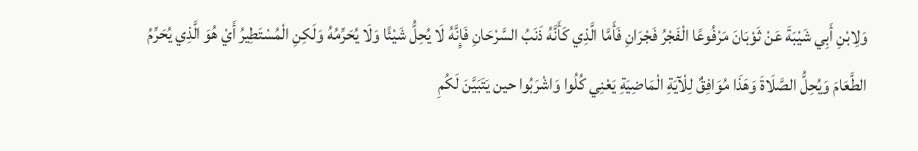وَلِابْنِ أَبِي شَيْبَةَ عَنْ ثَوْبَانَ مَرْفُوعًا الْفَجْرُ فَجْرَانِ فَأَمَّا الَّذِي كَأَنَّهُ ذَنَبُ السَّرْحَانِ فَإِنَّهُ لَا يُحِلُّ شَيْئًا وَلَا يُحَرِّمُهُ وَلَكِنِ الْمُسْتَطِيرُ أَيْ هُوَ الَّذِي يُحَرِّمُ الطَّعَامَ وَيُحِلُّ الصَّلَاةَ وَهَذَا مُوَافِقٌ لِلْآيَةِ الْمَاضِيَةِ يَعْنِي كُلُوا وَاشْرَبُوا حين يَتَبَيَّنَ لَكُمِ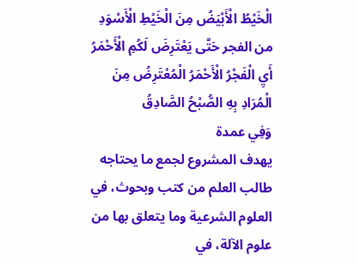الْخَيْطُ الْأَبْيَضُ مِنَ الْخَيْطِ الْأَسْوَدِ من الفجر حَتَّى يَعْتَرِضَ لَكُمِ الْأَحْمَرُ أَيِ الْفَجْرُ الْأَحْمَرُ الْمُعْتَرِضُ مِنَ الْمُرَادِ بِهِ الصُّبْحُ الصَّادِقُ
وَفِي عمدة
يهدف المشروع لجمع ما يحتاجه طالب العلم من كتب وبحوث، في العلوم الشرعية وما يتعلق بها من علوم الآلة، في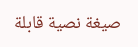صيغة نصية قابلة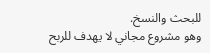للبحث والنسخ.
وهو مشروع مجاني لا يهدف للربح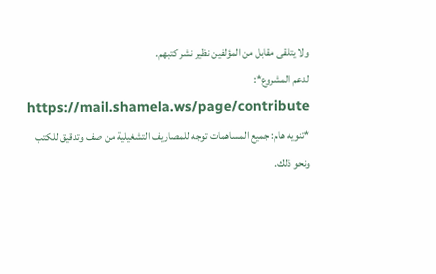ولا يتلقى مقابل من المؤلفين نظير نشر كتبهم.
لدعم المشروع*: https://mail.shamela.ws/page/contribute
*تنويه هام: جميع المساهمات توجه للمصاريف التشغيلية من صف وتدقيق للكتب ونحو ذلك.